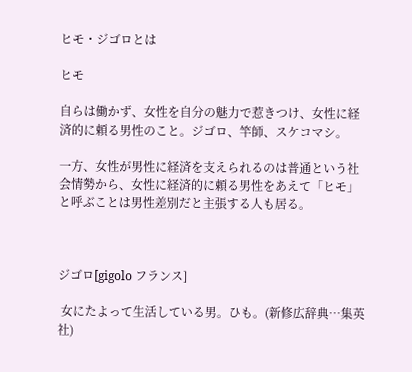ヒモ・ジゴロとは

ヒモ

自らは働かず、女性を自分の魅力で惹きつけ、女性に経済的に頼る男性のこと。ジゴロ、竿師、スケコマシ。

一方、女性が男性に経済を支えられるのは普通という社会情勢から、女性に経済的に頼る男性をあえて「ヒモ」と呼ぶことは男性差別だと主張する人も居る。



ジゴロ[gigolo フランス]

 女にたよって生活している男。ひも。(新修広辞典…集英社)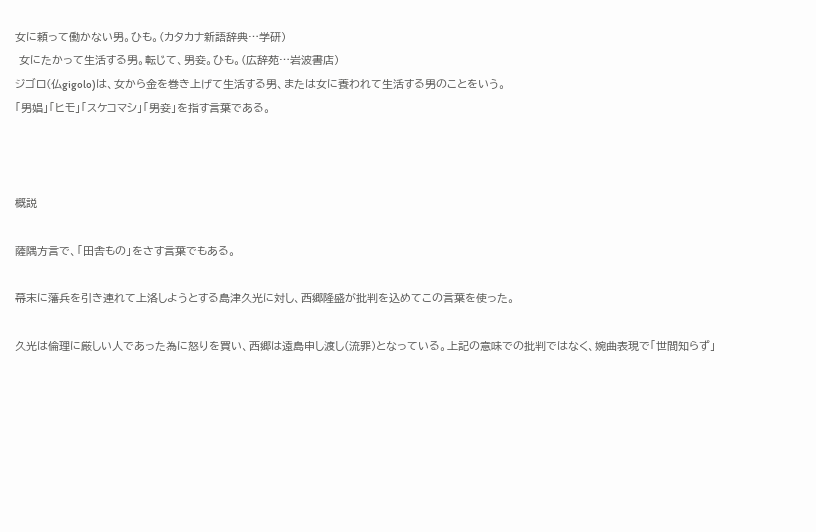女に頼って働かない男。ひも。(カタカナ新語辞典…学研)
 女にたかって生活する男。転じて、男妾。ひも。(広辞苑…岩波書店)
ジゴロ(仏gigolo)は、女から金を巻き上げて生活する男、または女に養われて生活する男のことをいう。
「男娼」「ヒモ」「スケコマシ」「男妾」を指す言葉である。



概説

薩隅方言で、「田舎もの」をさす言葉でもある。

幕末に藩兵を引き連れて上洛しようとする島津久光に対し、西郷隆盛が批判を込めてこの言葉を使った。

久光は倫理に厳しい人であった為に怒りを買い、西郷は遠島申し渡し(流罪)となっている。上記の意味での批判ではなく、婉曲表現で「世間知らず」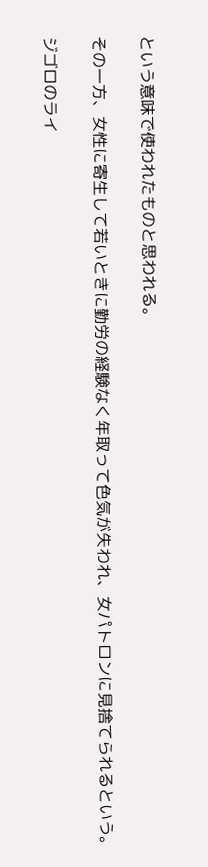という意味で使われたものと思われる。

その一方、女性に寄生して若いときに勤労の経験なく年取って色気が失われ、女パトロンに見捨てられるという。

ジゴロのライ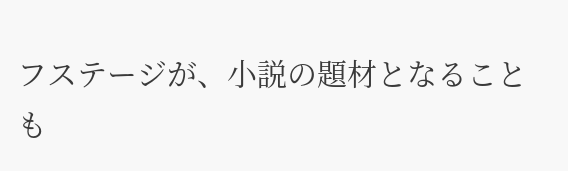フステージが、小説の題材となることも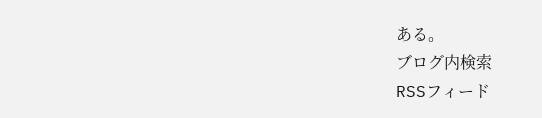ある。
ブログ内検索
RSSフィード